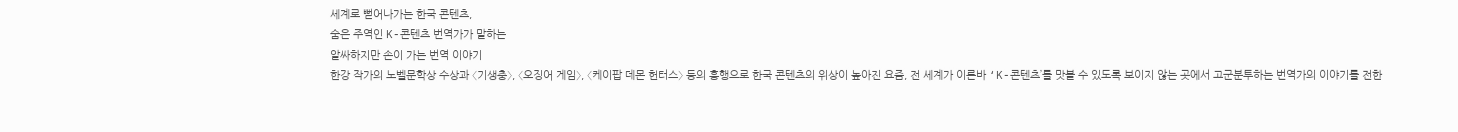세계로 뻗어나가는 한국 콘텐츠,
숨은 주역인 K-콘텐츠 번역가가 말하는
알싸하지만 손이 가는 번역 이야기
한강 작가의 노벨문학상 수상과 〈기생충〉, 〈오징어 게임〉, 〈케이팝 데몬 헌터스〉 등의 흥행으로 한국 콘텐츠의 위상이 높아진 요즘, 전 세계가 이른바 ‘K-콘텐츠’를 맛볼 수 있도록 보이지 않는 곳에서 고군분투하는 번역가의 이야기를 전한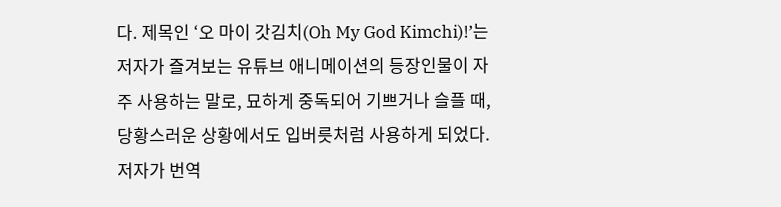다. 제목인 ‘오 마이 갓김치(Oh My God Kimchi)!’는 저자가 즐겨보는 유튜브 애니메이션의 등장인물이 자주 사용하는 말로, 묘하게 중독되어 기쁘거나 슬플 때, 당황스러운 상황에서도 입버릇처럼 사용하게 되었다. 저자가 번역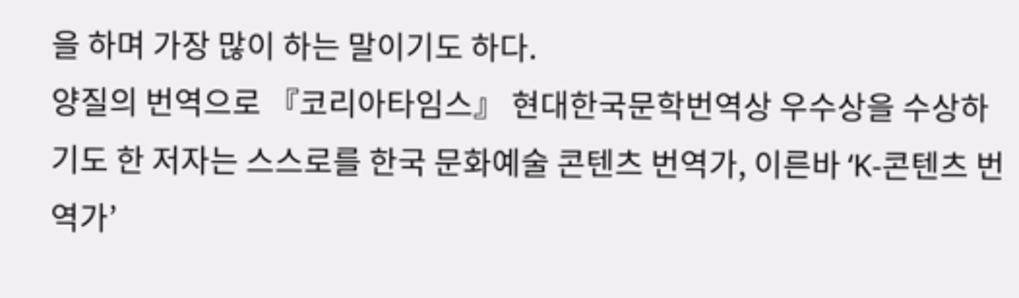을 하며 가장 많이 하는 말이기도 하다.
양질의 번역으로 『코리아타임스』 현대한국문학번역상 우수상을 수상하기도 한 저자는 스스로를 한국 문화예술 콘텐츠 번역가, 이른바 ‘K-콘텐츠 번역가’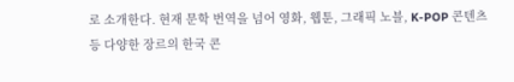로 소개한다. 현재 문학 번역을 넘어 영화, 웹툰, 그래픽 노블, K-POP 콘텐츠 등 다양한 장르의 한국 콘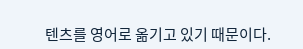텐츠를 영어로 옮기고 있기 때문이다.